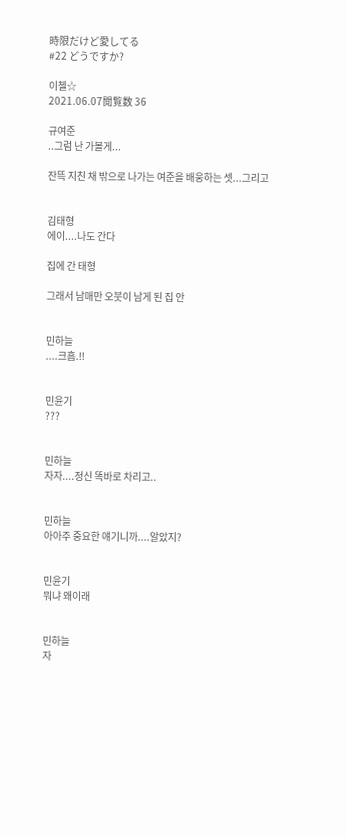時限だけど愛してる
#22 どうですか?

이첼☆
2021.06.07閲覧数 36

규여준
..그럼 난 가볼게...

잔뜩 지친 채 밖으로 나가는 여준을 배웅하는 셋...그리고


김태형
에이....나도 간다

집에 간 태형

그래서 남매만 오붓이 남게 된 집 안


민하늘
....크흠.!!


민윤기
???


민하늘
자자....정신 똑바로 차리고..


민하늘
아아주 중요한 얘기니까....알았지?


민윤기
뭐냐 왜이래


민하늘
자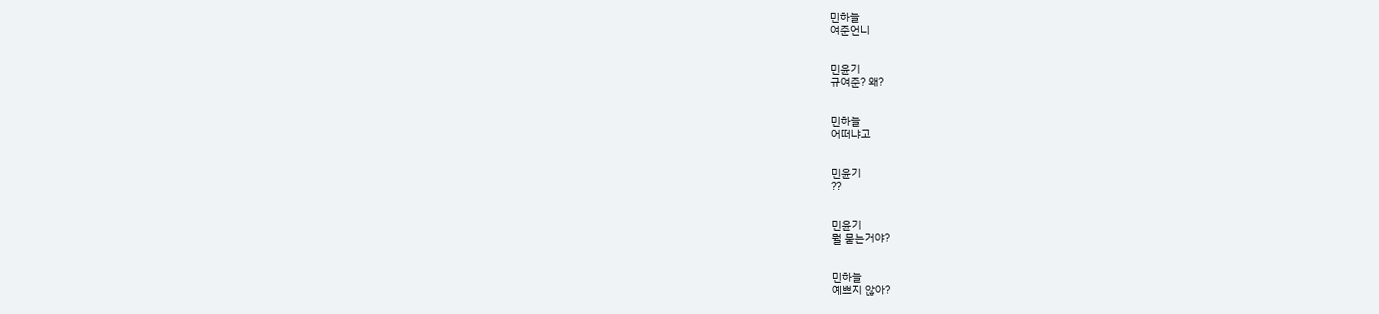민하늘
여준언니


민윤기
규여준? 왜?


민하늘
어떠냐고


민윤기
??


민윤기
뭘 묻는거야?


민하늘
예쁘지 않아?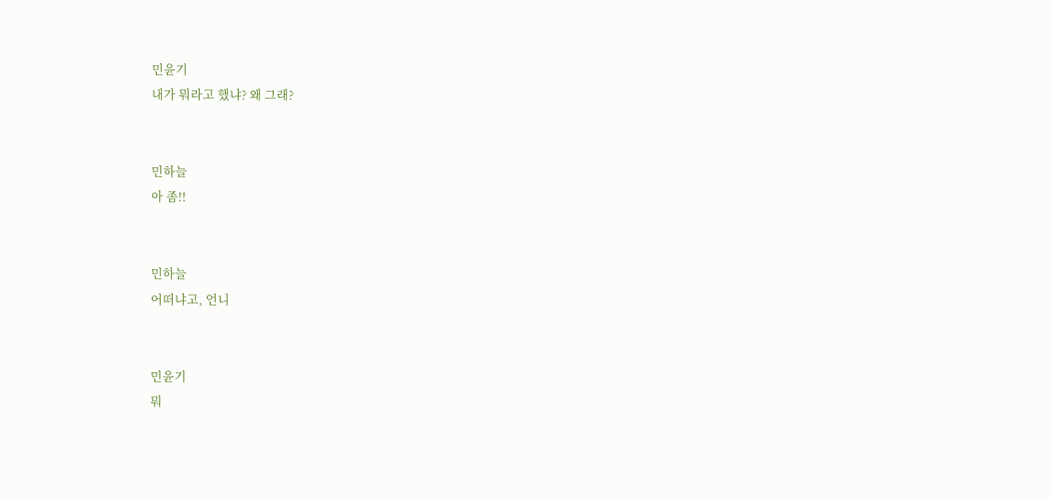민윤기
내가 뭐라고 했냐? 왜 그래?


민하늘
아 좀!!


민하늘
어떠냐고, 언니


민윤기
뭐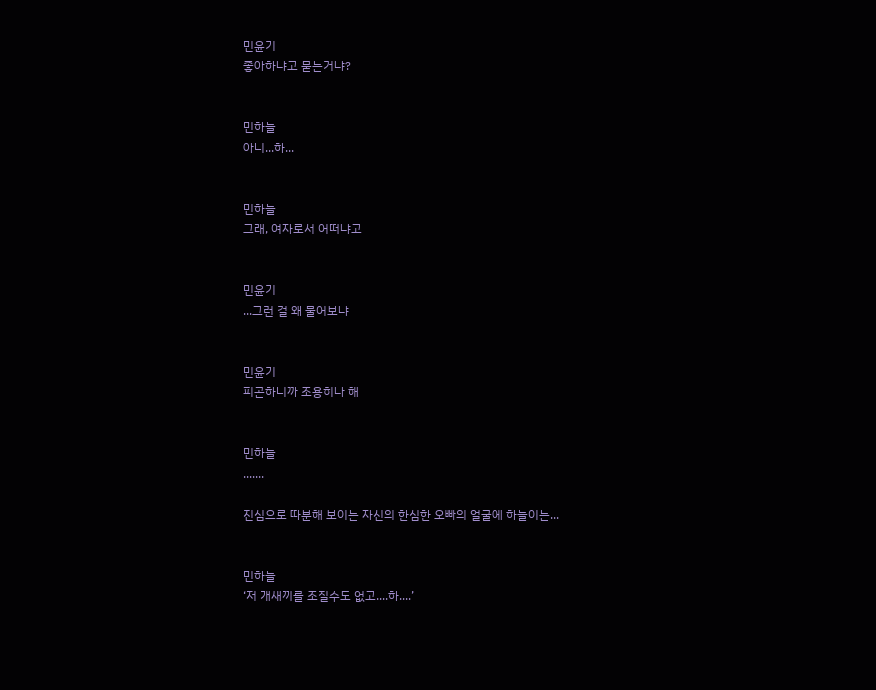민윤기
좋아하냐고 묻는거냐?


민하늘
아니...하...


민하늘
그래, 여자로서 어떠냐고


민윤기
...그런 걸 왜 물어보냐


민윤기
피곤하니까 조용히나 해


민하늘
.......

진심으로 따분해 보이는 자신의 한심한 오빠의 얼굴에 하늘이는...


민하늘
‘저 개새끼를 조질수도 없고....하....’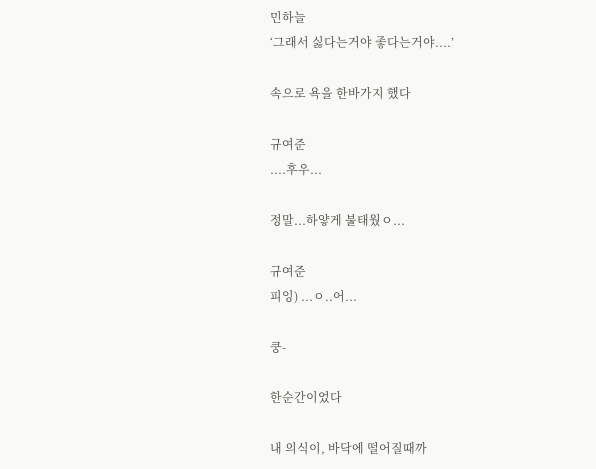민하늘
‘그래서 싫다는거야 좋다는거야....’

속으로 욕을 한바가지 했다

규여준
....후우...

정말...하얗게 불태웠ㅇ...

규여준
피잉) ...ㅇ..어...

쿵-

한순간이었다

내 의식이, 바닥에 떨어질때까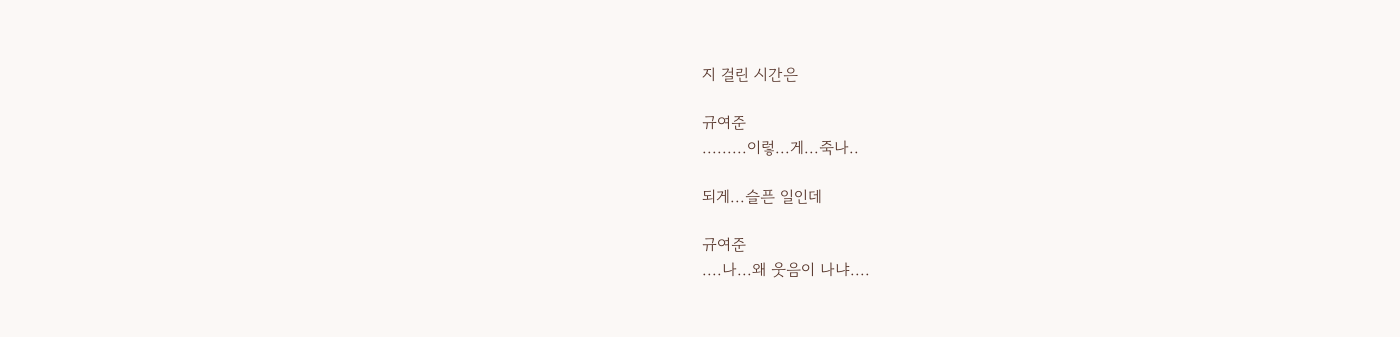지 걸린 시간은

규여준
.........이렇...게...죽나..

되게...슬픈 일인데

규여준
....나...왜 웃음이 나냐....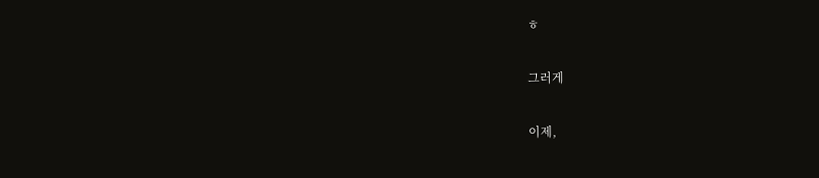ㅎ

그러게

이제,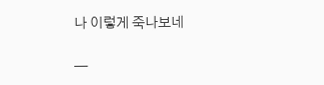나 이렇게 죽나보네

—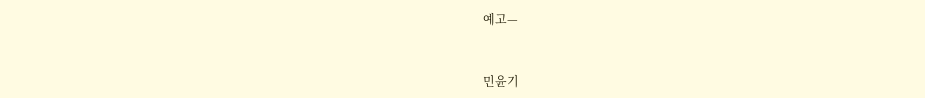예고—


민윤기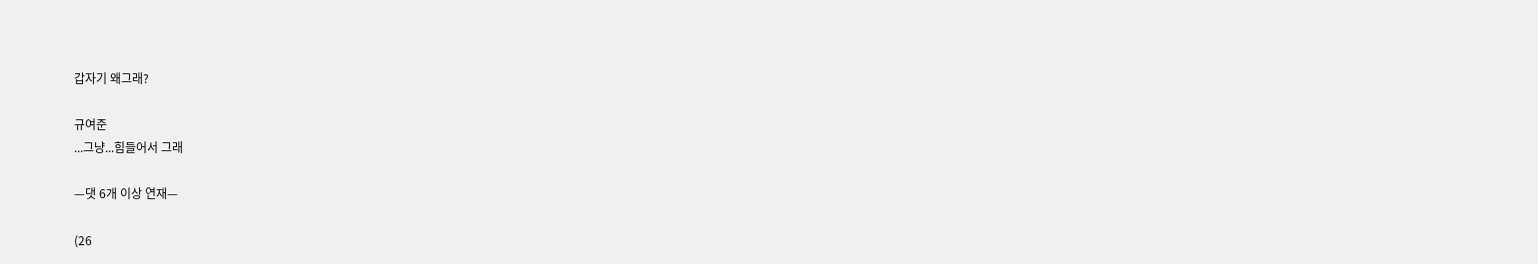갑자기 왜그래?

규여준
...그냥...힘들어서 그래

—댓 6개 이상 연재—

(26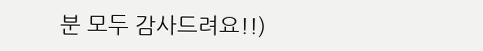분 모두 감사드려요!!)